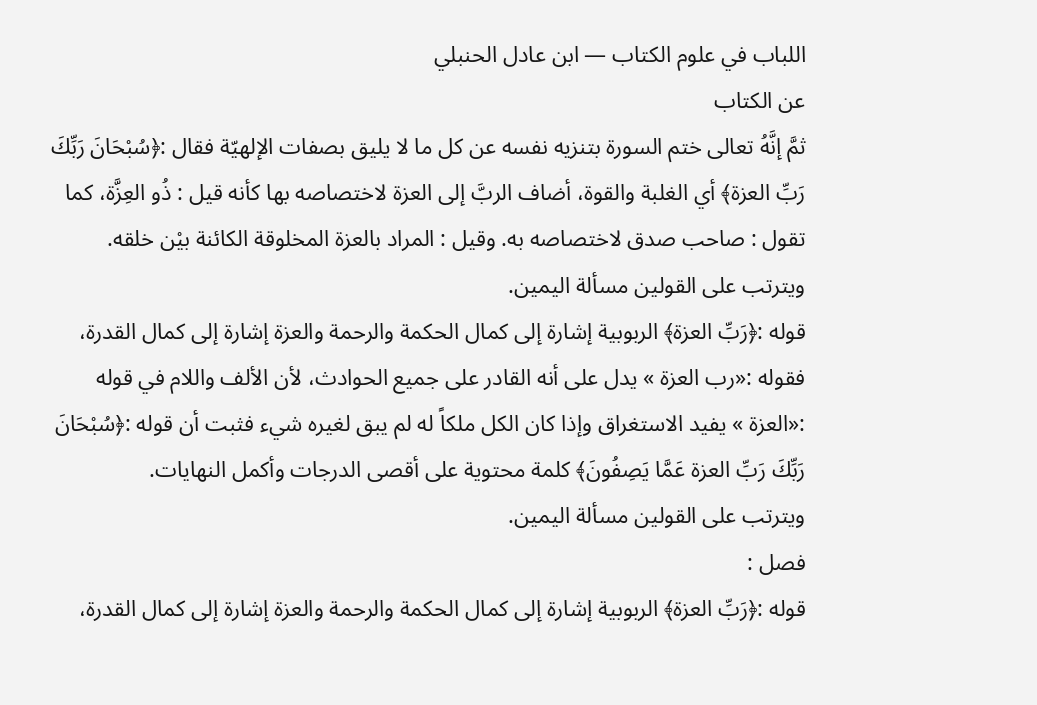اللباب في علوم الكتاب — ابن عادل الحنبلي
عن الكتاب
ثمَّ إنَّهُ تعالى ختم السورة بتنزيه نفسه عن كل ما لا يليق بصفات الإلهيّة فقال :﴿سُبْحَانَ رَبِّكَ رَبِّ العزة﴾ أي الغلبة والقوة، أضاف الربَّ إلى العزة لاختصاصه بها كأنه قيل : ذُو العِزَّة، كما تقول : صاحب صدق لاختصاصه به. وقيل : المراد بالعزة المخلوقة الكائنة بيْن خلقه.
ويترتب على القولين مسألة اليمين.
قوله :﴿رَبِّ العزة﴾ الربوبية إشارة إلى كمال الحكمة والرحمة والعزة إشارة إلى كمال القدرة، فقوله :«رب العزة » يدل على أنه القادر على جميع الحوادث، لأن الألف واللام في قوله :«العزة » يفيد الاستغراق وإذا كان الكل ملكاً له لم يبق لغيره شيء فثبت أن قوله :﴿سُبْحَانَ رَبِّكَ رَبِّ العزة عَمَّا يَصِفُونَ﴾ كلمة محتوية على أقصى الدرجات وأكمل النهايات.
ويترتب على القولين مسألة اليمين.
فصل :
قوله :﴿رَبِّ العزة﴾ الربوبية إشارة إلى كمال الحكمة والرحمة والعزة إشارة إلى كمال القدرة،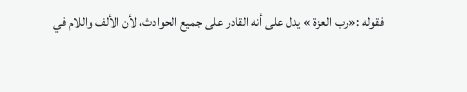فقوله :«رب العزة » يدل على أنه القادر على جميع الحوادث، لأن الألف واللام في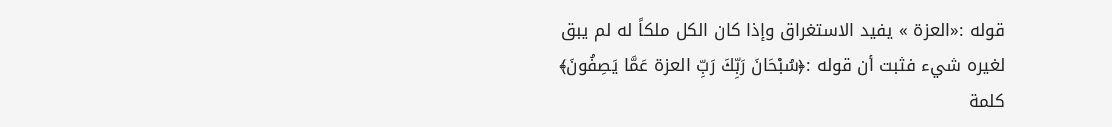قوله :«العزة » يفيد الاستغراق وإذا كان الكل ملكاً له لم يبق لغيره شيء فثبت أن قوله :﴿سُبْحَانَ رَبِّكَ رَبِّ العزة عَمَّا يَصِفُونَ﴾ كلمة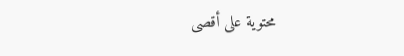محتوية على أقصى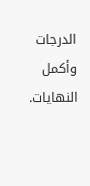الدرجات وأكمل النهايات.